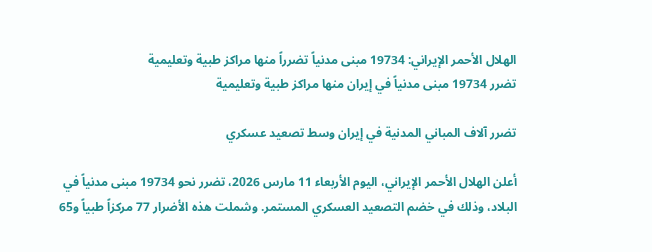الهلال الأحمر الإيراني: 19734 مبنى مدنياً تضرراً منها مراكز طبية وتعليمية
تضرر 19734 مبنى مدنياً في إيران منها مراكز طبية وتعليمية

تضرر آلاف المباني المدنية في إيران وسط تصعيد عسكري

أعلن الهلال الأحمر الإيراني، اليوم الأربعاء 11 مارس 2026، تضرر نحو 19734 مبنى مدنياً في البلاد، وذلك في خضم التصعيد العسكري المستمر. وشملت هذه الأضرار 77 مركزاً طبياً و65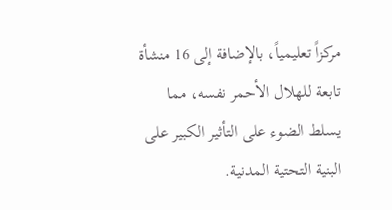مركزاً تعليمياً، بالإضافة إلى 16 منشأة تابعة للهلال الأحمر نفسه، مما يسلط الضوء على التأثير الكبير على البنية التحتية المدنية.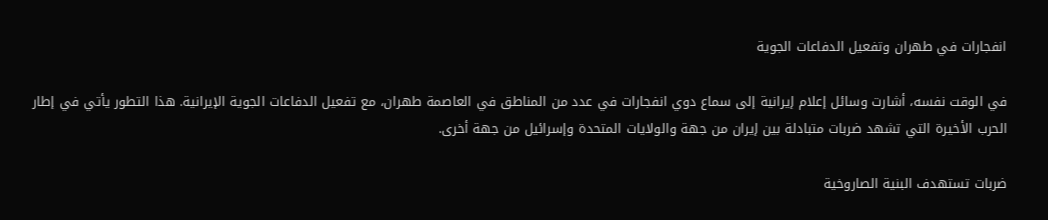انفجارات في طهران وتفعيل الدفاعات الجوية

في الوقت نفسه، أشارت وسائل إعلام إيرانية إلى سماع دوي انفجارات في عدد من المناطق في العاصمة طهران، مع تفعيل الدفاعات الجوية الإيرانية. هذا التطور يأتي في إطار الحرب الأخيرة التي تشهد ضربات متبادلة بين إيران من جهة والولايات المتحدة وإسرائيل من جهة أخرى.

ضربات تستهدف البنية الصاروخية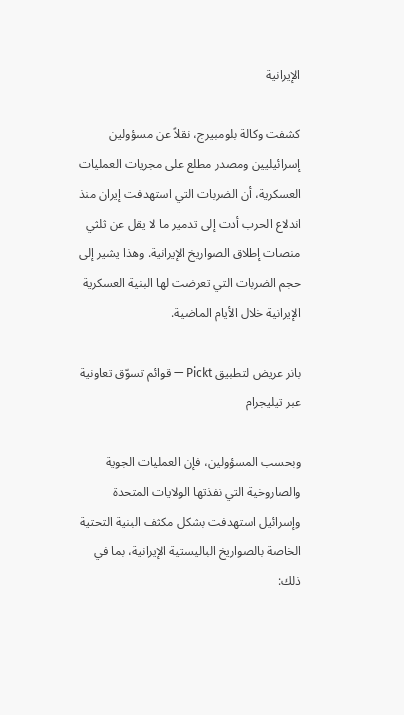الإيرانية

كشفت وكالة بلومبيرج، نقلاً عن مسؤولين إسرائيليين ومصدر مطلع على مجريات العمليات العسكرية، أن الضربات التي استهدفت إيران منذ اندلاع الحرب أدت إلى تدمير ما لا يقل عن ثلثي منصات إطلاق الصواريخ الإيرانية. وهذا يشير إلى حجم الضربات التي تعرضت لها البنية العسكرية الإيرانية خلال الأيام الماضية.

بانر عريض لتطبيق Pickt — قوائم تسوّق تعاونية عبر تيليجرام

وبحسب المسؤولين، فإن العمليات الجوية والصاروخية التي نفذتها الولايات المتحدة وإسرائيل استهدفت بشكل مكثف البنية التحتية الخاصة بالصواريخ الباليستية الإيرانية، بما في ذلك: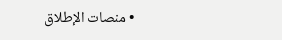• منصات الإطلاق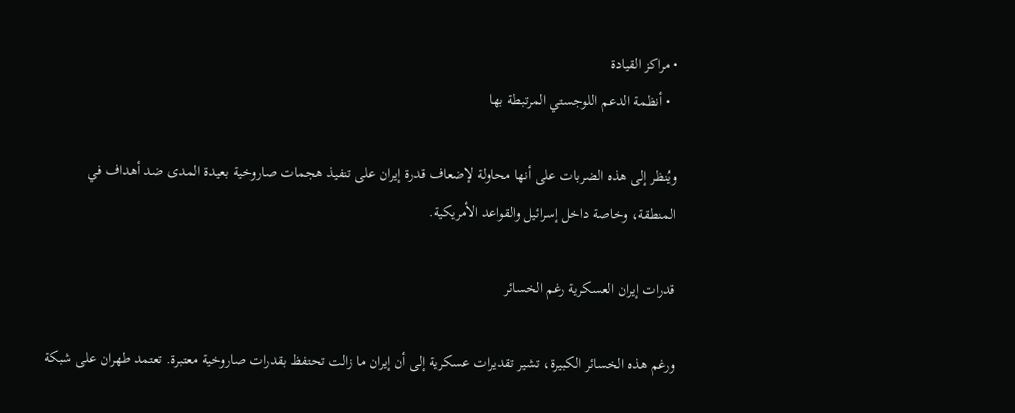• مراكز القيادة
  • أنظمة الدعم اللوجستي المرتبطة بها

ويُنظر إلى هذه الضربات على أنها محاولة لإضعاف قدرة إيران على تنفيذ هجمات صاروخية بعيدة المدى ضد أهداف في المنطقة، وخاصة داخل إسرائيل والقواعد الأمريكية.

قدرات إيران العسكرية رغم الخسائر

ورغم هذه الخسائر الكبيرة، تشير تقديرات عسكرية إلى أن إيران ما زالت تحتفظ بقدرات صاروخية معتبرة. تعتمد طهران على شبكة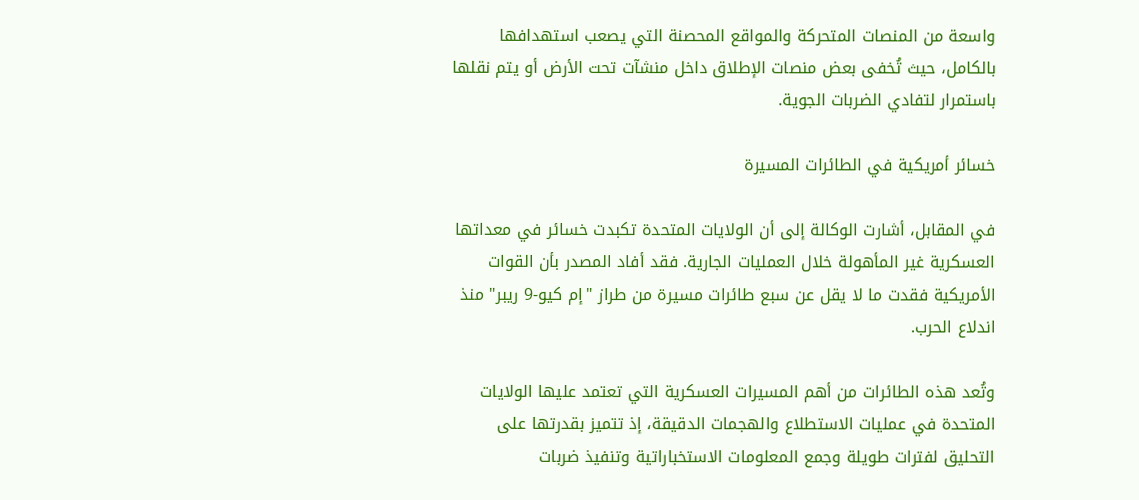واسعة من المنصات المتحركة والمواقع المحصنة التي يصعب استهدافها بالكامل، حيث تُخفى بعض منصات الإطلاق داخل منشآت تحت الأرض أو يتم نقلها باستمرار لتفادي الضربات الجوية.

خسائر أمريكية في الطائرات المسيرة

في المقابل، أشارت الوكالة إلى أن الولايات المتحدة تكبدت خسائر في معداتها العسكرية غير المأهولة خلال العمليات الجارية. فقد أفاد المصدر بأن القوات الأمريكية فقدت ما لا يقل عن سبع طائرات مسيرة من طراز "إم كيو-9 ريبر" منذ اندلاع الحرب.

وتُعد هذه الطائرات من أهم المسيرات العسكرية التي تعتمد عليها الولايات المتحدة في عمليات الاستطلاع والهجمات الدقيقة، إذ تتميز بقدرتها على التحليق لفترات طويلة وجمع المعلومات الاستخباراتية وتنفيذ ضربات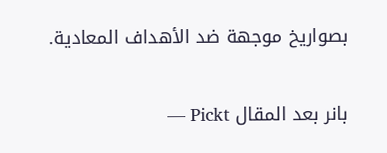بصواريخ موجهة ضد الأهداف المعادية.

بانر بعد المقال Pickt —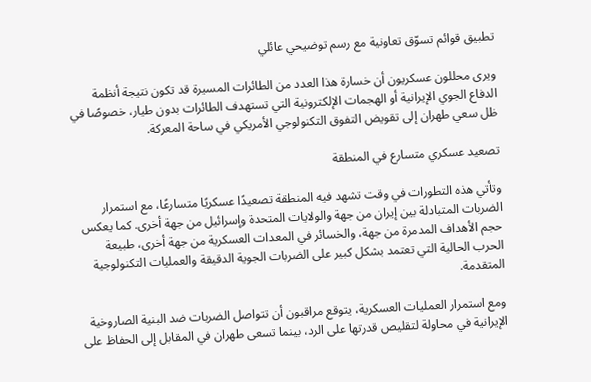تطبيق قوائم تسوّق تعاونية مع رسم توضيحي عائلي

ويرى محللون عسكريون أن خسارة هذا العدد من الطائرات المسيرة قد تكون نتيجة أنظمة الدفاع الجوي الإيرانية أو الهجمات الإلكترونية التي تستهدف الطائرات بدون طيار، خصوصًا في ظل سعي طهران إلى تقويض التفوق التكنولوجي الأمريكي في ساحة المعركة.

تصعيد عسكري متسارع في المنطقة

وتأتي هذه التطورات في وقت تشهد فيه المنطقة تصعيدًا عسكريًا متسارعًا، مع استمرار الضربات المتبادلة بين إيران من جهة والولايات المتحدة وإسرائيل من جهة أخرى. كما يعكس حجم الأهداف المدمرة من جهة، والخسائر في المعدات العسكرية من جهة أخرى، طبيعة الحرب الحالية التي تعتمد بشكل كبير على الضربات الجوية الدقيقة والعمليات التكنولوجية المتقدمة.

ومع استمرار العمليات العسكرية، يتوقع مراقبون أن تتواصل الضربات ضد البنية الصاروخية الإيرانية في محاولة لتقليص قدرتها على الرد، بينما تسعى طهران في المقابل إلى الحفاظ على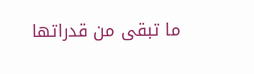ما تبقى من قدراتها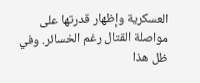العسكرية وإظهار قدرتها على مواصلة القتال رغم الخسائر. وفي ظل هذا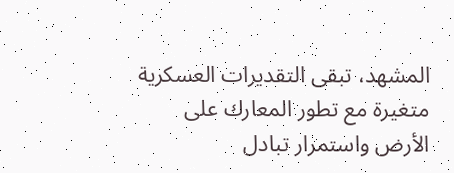المشهد، تبقى التقديرات العسكرية متغيرة مع تطور المعارك على الأرض واستمرار تبادل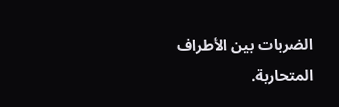الضربات بين الأطراف المتحاربة.